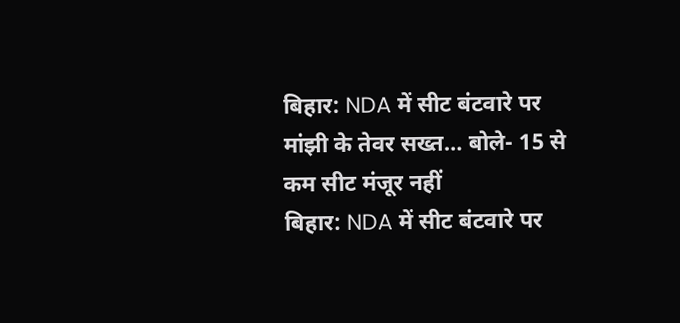बिहार: NDA में सीट बंटवारे पर मांझी के तेवर सख्त… बोले- 15 से कम सीट मंजूर नहीं
बिहार: NDA में सीट बंटवारे पर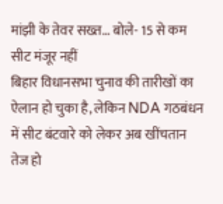मांझी के तेवर सख्त… बोले- 15 से कम सीट मंजूर नहीं
बिहार विधानसभा चुनाव की तारीखों का ऐलान हो चुका है, लेकिन NDA गठबंधन में सीट बंटवारे को लेकर अब खींचतान तेज हो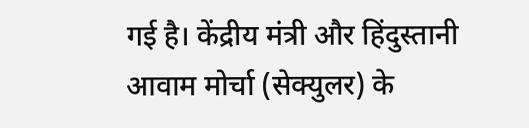गई है। केंद्रीय मंत्री और हिंदुस्तानी आवाम मोर्चा (सेक्युलर) के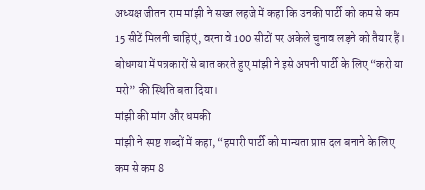अध्यक्ष जीतन राम मांझी ने सख्त लहजे में कहा कि उनकी पार्टी को कम से कम 15 सीटें मिलनी चाहिएं, वरना वे 100 सीटों पर अकेले चुनाव लड़ने को तैयार हैं। बोधगया में पत्रकारों से बात करते हुए मांझी ने इसे अपनी पार्टी के लिए “करो या मरो” की स्थिति बता दिया।
मांझी की मांग और धमकी
मांझी ने स्पष्ट शब्दों में कहा, “हमारी पार्टी को मान्यता प्राप्त दल बनाने के लिए कम से कम 8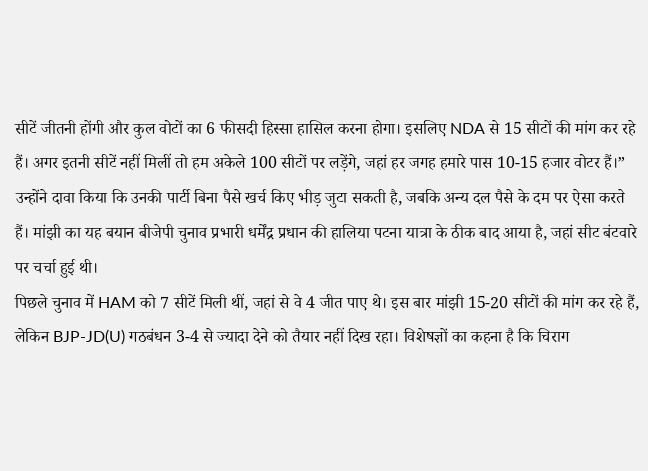सीटें जीतनी होंगी और कुल वोटों का 6 फीसदी हिस्सा हासिल करना होगा। इसलिए NDA से 15 सीटों की मांग कर रहे हैं। अगर इतनी सीटें नहीं मिलीं तो हम अकेले 100 सीटों पर लड़ेंगे, जहां हर जगह हमारे पास 10-15 हजार वोटर हैं।” उन्होंने दावा किया कि उनकी पार्टी बिना पैसे खर्च किए भीड़ जुटा सकती है, जबकि अन्य दल पैसे के दम पर ऐसा करते हैं। मांझी का यह बयान बीजेपी चुनाव प्रभारी धर्मेंद्र प्रधान की हालिया पटना यात्रा के ठीक बाद आया है, जहां सीट बंटवारे पर चर्चा हुई थी।
पिछले चुनाव में HAM को 7 सीटें मिली थीं, जहां से वे 4 जीत पाए थे। इस बार मांझी 15-20 सीटों की मांग कर रहे हैं, लेकिन BJP-JD(U) गठबंधन 3-4 से ज्यादा देने को तैयार नहीं दिख रहा। विशेषज्ञों का कहना है कि चिराग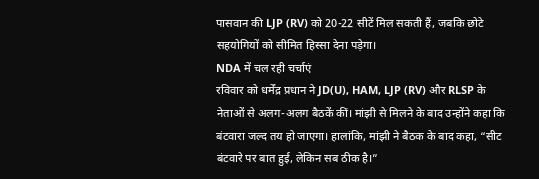पासवान की LJP (RV) को 20-22 सीटें मिल सकती हैं, जबकि छोटे सहयोगियों को सीमित हिस्सा देना पड़ेगा।
NDA में चल रही चर्चाएं
रविवार को धर्मेंद्र प्रधान ने JD(U), HAM, LJP (RV) और RLSP के नेताओं से अलग-अलग बैठकें कीं। मांझी से मिलने के बाद उन्होंने कहा कि बंटवारा जल्द तय हो जाएगा। हालांकि, मांझी ने बैठक के बाद कहा, “सीट बंटवारे पर बात हुई, लेकिन सब ठीक है।”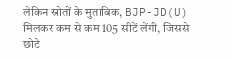लेकिन स्रोतों के मुताबिक, BJP-JD(U) मिलकर कम से कम 105 सीटें लेंगी, जिससे छोटे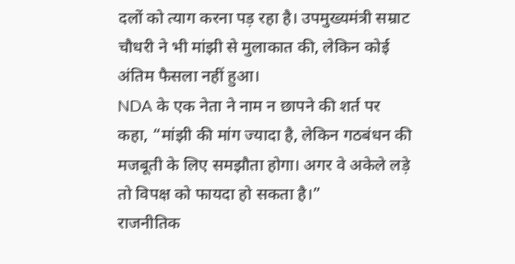दलों को त्याग करना पड़ रहा है। उपमुख्यमंत्री सम्राट चौधरी ने भी मांझी से मुलाकात की, लेकिन कोई अंतिम फैसला नहीं हुआ।
NDA के एक नेता ने नाम न छापने की शर्त पर कहा, “मांझी की मांग ज्यादा है, लेकिन गठबंधन की मजबूती के लिए समझौता होगा। अगर वे अकेले लड़े तो विपक्ष को फायदा हो सकता है।”
राजनीतिक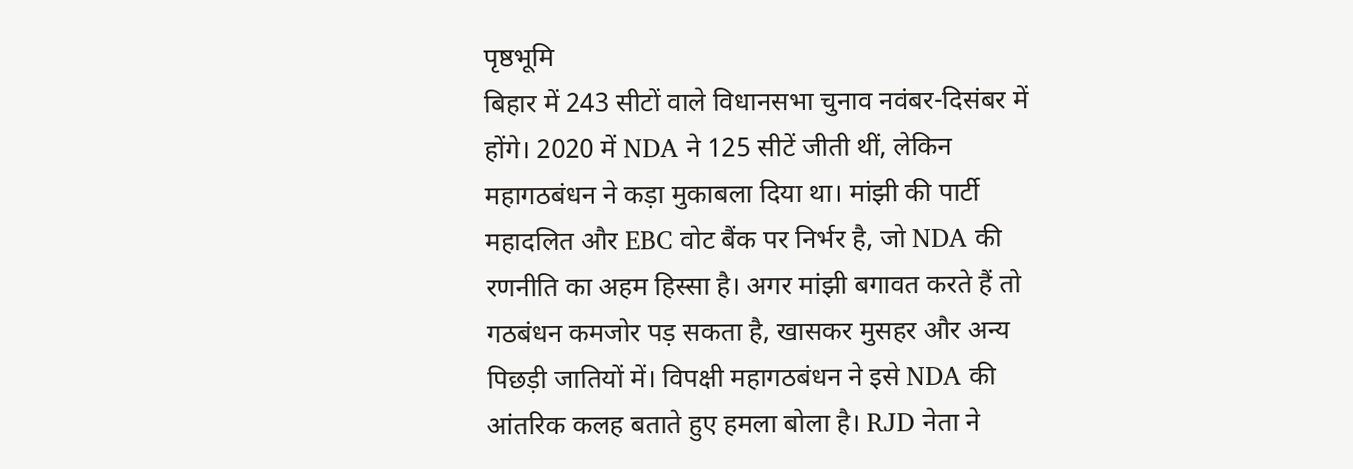पृष्ठभूमि
बिहार में 243 सीटों वाले विधानसभा चुनाव नवंबर-दिसंबर में होंगे। 2020 में NDA ने 125 सीटें जीती थीं, लेकिन महागठबंधन ने कड़ा मुकाबला दिया था। मांझी की पार्टी महादलित और EBC वोट बैंक पर निर्भर है, जो NDA की रणनीति का अहम हिस्सा है। अगर मांझी बगावत करते हैं तो गठबंधन कमजोर पड़ सकता है, खासकर मुसहर और अन्य पिछड़ी जातियों में। विपक्षी महागठबंधन ने इसे NDA की आंतरिक कलह बताते हुए हमला बोला है। RJD नेता ने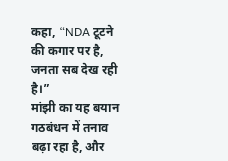कहा, “NDA टूटने की कगार पर है, जनता सब देख रही है।”
मांझी का यह बयान गठबंधन में तनाव बढ़ा रहा है, और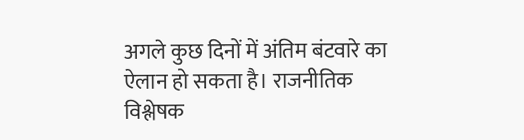अगले कुछ दिनों में अंतिम बंटवारे का ऐलान हो सकता है। राजनीतिक विश्लेषक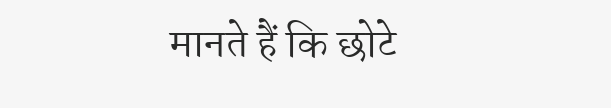मानते हैं कि छोटे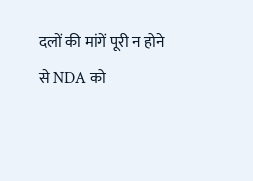दलों की मांगें पूरी न होने से NDA को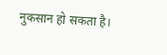नुकसान हो सकता है।